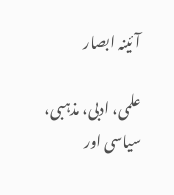آئینہ ابصار

علمی، ادبی، مذہبی، سیاسی اور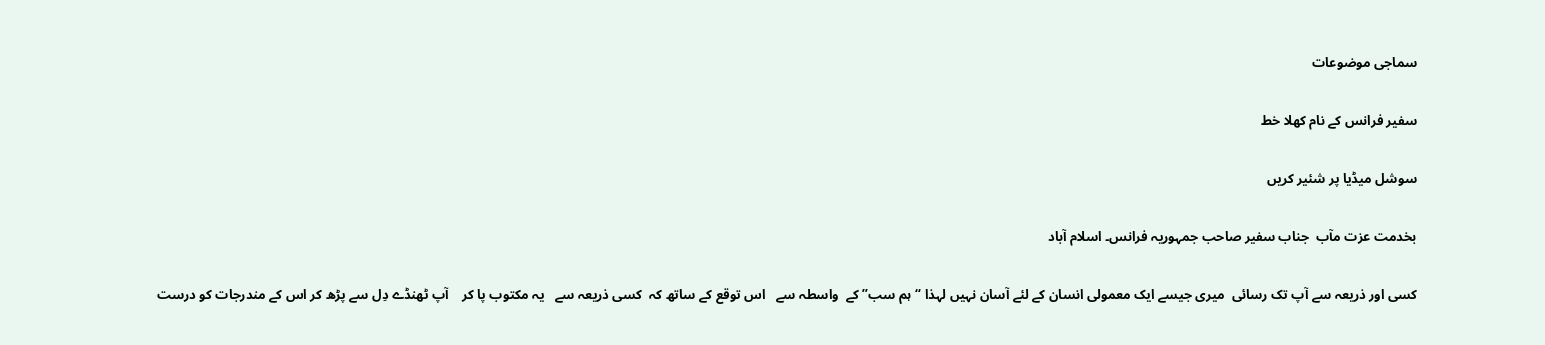سماجی موضوعات

سفیر فرانس کے نام کھلا خط

سوشل میڈیا پر شئیر کریں

بخدمت عزت مآب  جناب سفیر صاحب جمہوریہ فرانس۔ اسلام آباد

کسی اور ذریعہ سے آپ تک رسائی  میری جیسے ایک معمولی انسان کے لئے آسان نہیں لہذا “ہم سب” کے  واسطہ سے   اس توقع کے ساتھ کہ  کسی ذریعہ سے   یہ مکتوب پا کر    آپ ٹھنڈے دِل سے پڑھ کر اس کے مندرجات کو درست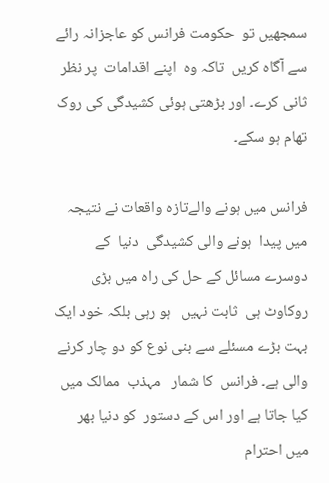سمجھیں تو  حکومت فرانس کو عاجزانہ رائے سے آگاہ کریں  تاکہ وہ  اپنے اقدامات  پر نظر ثانی کرے۔ اور بڑھتی ہوئی کشیدگی کی روک تھام ہو سکے۔

فرانس میں ہونے والےتازہ واقعات نے نتیجہ میں پیدا  ہونے والی کشیدگی  دنیا  کے دوسرے مسائل کے حل کی راہ میں بڑی روکاوٹ ہی  ثابت نہیں   ہو رہی بلکہ خود ایک بہت بڑے مسئلے سے بنی نوع کو دو چار کرنے والی ہے۔ فرانس  کا شمار   مہذب  ممالک میں کیا جاتا ہے اور اس کے دستور  کو دنیا بھر میں احترام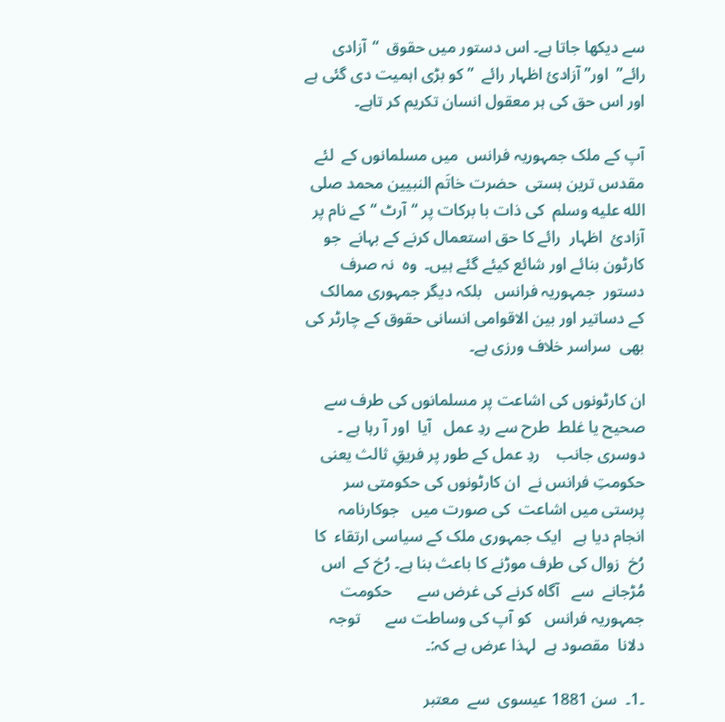سے دیکھا جاتا ہے۔ اس دستور میں حقوق  “آزادی رائے”  اور” آزادیٔ اظہار رائے  ” کو بڑی اہمیت دی گئی ہے اور اس حق کی ہر معقول انسان تکریم کر تاہے۔

آپ کے ملک جمہوریہ فرانس  میں مسلمانوں کے  لئے مقدس ترین ہستی  حضرت خاتَم النبیین محمد صلى الله عليه وسلم  کی ذات با برکات پر “آرٹ “کے نام پر آزادیٔ  اظہار  رائے کا حق استعمال کرنے کے بہانے  جو کارٹون بنائے اور شائع کیئے گئے ہیں۔  وہ  نہ صرف دستور  جمہوریہ فرانس   بلکہ دیگر جمہوری ممالک کے دساتیر اور بین الاقوامی انسانی حقوق کے چارٹر کی بھی  سراسر خلاف ورزی ہے۔

ان کارٹونوں کی اشاعت پر مسلمانوں کی طرف سے    صحیح یا غلط  طرح سے ردِ عمل   آیا  اور آ رہا ہے ۔ دوسری جانب    ردِ عمل کے طور پر فریقِ ثالث یعنی  حکومتِ فرانس نے  ان کارٹونوں کی حکومتی سر پرستی میں اشاعت  کی صورت میں   جوکارنامہ انجام دیا ہے   ایک جمہوری ملک کے سیاسی ارتقاء  کا رُخ  زوال کی طرف موڑنے کا باعث بنا ہے۔ رُخ کے  اس مُڑجانے  سے   آگاہ کرنے کی غرض سے      حکومت جمہوریہ فرانس   کو آپ کی وساطت سے      توجہ دلانا  مقصود ہے  لہذا عرض ہے کہ:۔

۔1۔  سن 1881 عیسوی  سے  معتبر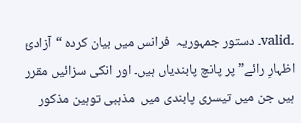۔valid۔ دستور جمہوریہ  فرانس میں بیان کردہ “آزادیٔ اظہارِ رائے” پر پانچ پابندیاں ہیں۔ اور انکی سزائیں مقرر ہیں جن میں تیسری پابندی میں  مذہبی توہین مذکور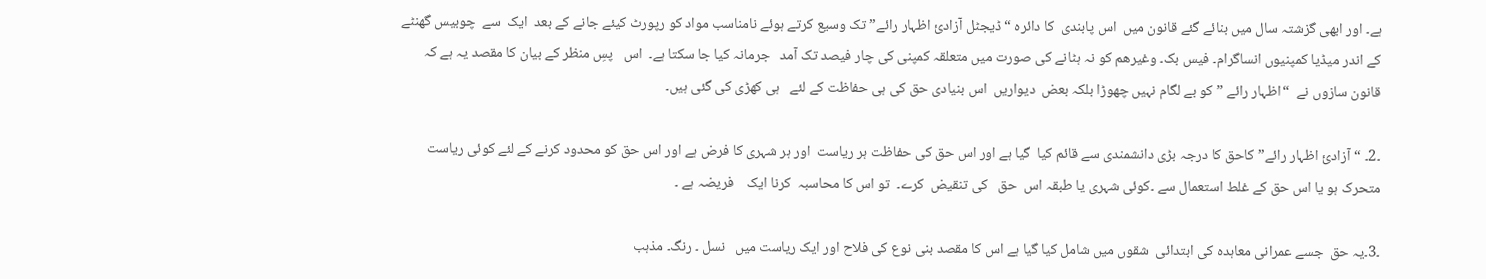ہے۔ اور ابھی گزشتہ سال میں بنائے گئے قانون میں  اس پابندی  کا دائرہ “ڈیجٹل آزادیٔ اظہار رائے” تک وسیع کرتے ہوئے نامناسب مواد کو رپورٹ کیئے جانے کے بعد  ایک  سے  چوبیس گھنٹے کے اندر میڈیا کمپنیوں انساگرام۔ فیس بک۔ وغیرھم کو نہ ہٹانے کی صورت میں متعلقہ کمپنی کی چار فیصد تک آمد   جرمانہ کیا جا سکتا ہے۔  اس   پسِ منظر کے بیان کا مقصد یہ ہے کہ قانون سازوں نے  “اظہار رائے ” کو بے لگام نہیں چھوڑا بلکہ بعض  دیواریں  اس بنیادی حق کی ہی حفاظت کے لئے   ہی کھڑی کی گئی ہیں۔

۔2۔ “آزادیٔ اظہار رائے” کاحق کا درجہ بڑی دانشمندی سے قائم کیا  گیا ہے اور اس حق کی حفاظت ہر ریاست  اور ہر شہری کا فرض ہے اور اس حق کو محدود کرنے کے لئے کوئی ریاست متحرک ہو یا اس حق کے غلط استعمال سے ۔کوئی شہری یا طبقہ اس  حق   کی تنقیض  کرے۔  تو اس کا محاسبہ  کرنا ایک    فریضہ ہے ۔

۔3۔یہ حق  جسے عمرانی معاہدہ کی ابتدائی  شقوں میں شامل کیا گیا ہے اس کا مقصد بنی نوع کی فلاح اور ایک ریاست میں   نسل ۔ رنگ۔ مذہب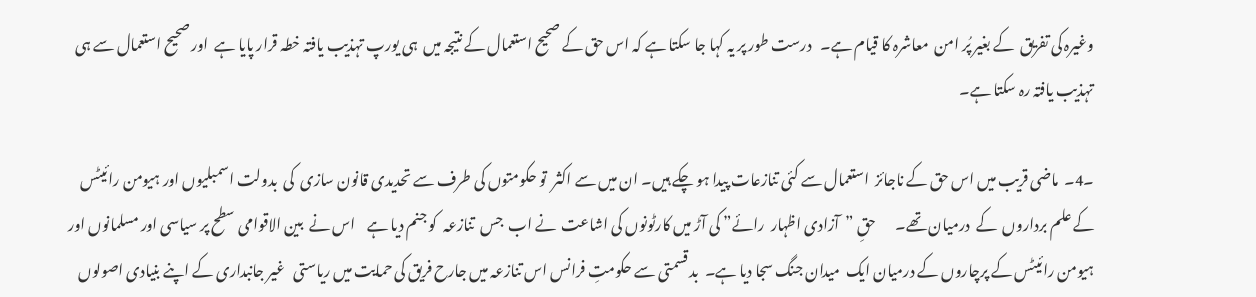وغیرہ کی تفریق  کے بغیر پُر امن  معاشرہ کا قیام ہے۔   درست طور پر یہ کہا جا سکتا ہے کہ اس حق کے صحیح استعمال کے نتیجہ میں  ہی یورپ تہذیب یافتہ خطہ قرار پایا ہے  اور صحیح استعمال سے ہی تہذیب یافتہ رہ سکتا ہے۔

۔4۔  ماضی قریب میں اس حق کے ناجائز  استعمال سے کئی تنازعات پیدا ہو چکے ہیں۔ ان میں سے اکثر  تو حکومتوں کی طرف سے تحدیدی قانون سازی  کی  بدولت اسمبلیوں اور ہیومن رائیٹس کے علم برداروں  کے  درمیان تھے۔       حقِ ”  آزادی اظہار  رائے” کی آڑ میں کارٹونوں کی اشاعت  نے اب  جس  تنازعہ  کو جنم دیا ہے    اس نے  بین الاقوامی سطح پر سیاسی اور مسلمانوں اور ہیومن رائیٹس کے پرچاروں کے درمیان ایک  میدان جنگ سجا دیا ہے۔  بد قسمتی سے حکومتِ فرانس اس تنازعہ میں جارح فریق کی حمایت میں ریاستی   غیر جانبداری کے اپنے بنیادی اصولوں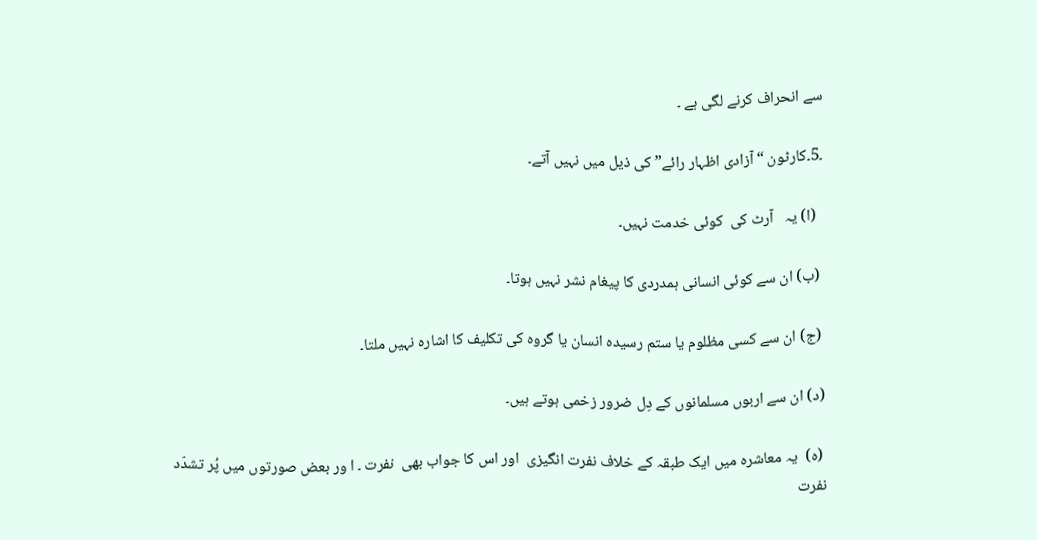سے انحراف کرنے لگی ہے ۔

۔5۔کارٹون “آزادی اظہار رائے” کی ذیل میں نہیں آتے۔

  (ا) یہ   آرٹ کی  کوئی خدمت نہیں۔

 (ب) ان سے کوئی انسانی ہمدردی کا پیغام نشر نہیں ہوتا۔

 (ج) ان سے کسی مظلوم یا ستم رسیدہ انسان یا گروہ کی تکلیف کا اشارہ نہیں ملتا۔

(د) ان سے اربوں مسلمانوں کے دِل ضرور زخمی ہوتے ہیں۔

 (ہ)  یہ معاشرہ میں ایک طبقہ کے خلاف نفرت انگیزی  اور اس کا جواب بھی  نفرت ۔ ا ور بعض صورتوں میں پُر تشدّد نفرت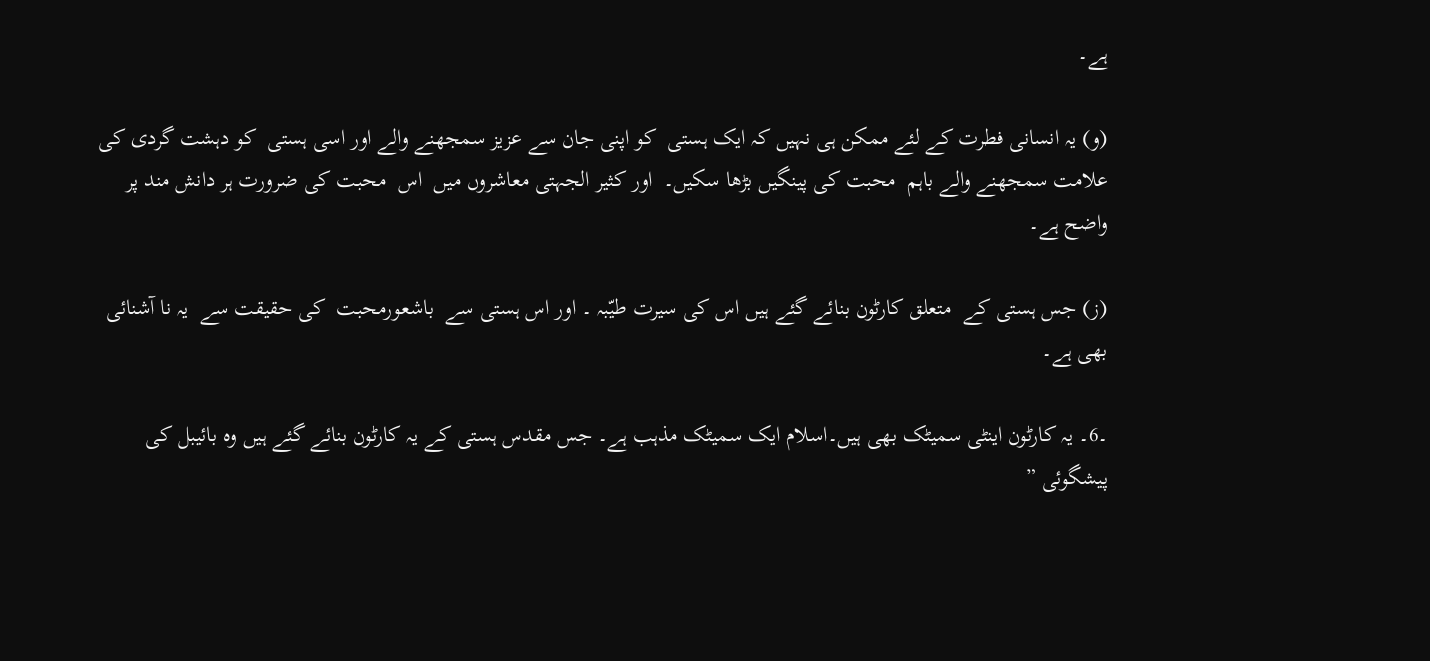ہے۔

(و) یہ انسانی فطرت کے لئے ممکن ہی نہیں کہ ایک ہستی  کو اپنی جان سے عزیز سمجھنے والے اور اسی ہستی  کو دہشت گردی کی علامت سمجھنے والے باہم  محبت کی پینگیں بڑھا سکیں۔  اور کثیر الجہتی معاشروں میں  اس  محبت کی ضرورت ہر دانش مند پر واضح ہے۔

(ز) جس ہستی کے  متعلق کارٹون بنائے گئے ہیں اس کی سیرت طیّبہ ۔ اور اس ہستی سے  باشعورمحبت  کی حقیقت سے  یہ نا آشنائی بھی ہے۔

۔6۔ یہ کارٹون اینٹی سمیٹک بھی ہیں۔اسلام ایک سمیٹک مذہب ہے۔ جس مقدس ہستی کے یہ کارٹون بنائے گئے ہیں وہ بائیبل کی پیشگوئی ”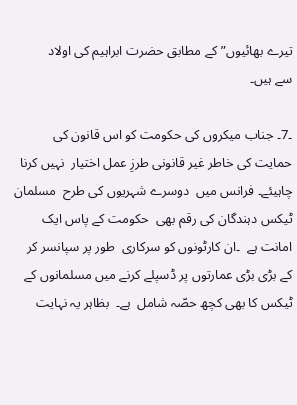تیرے بھائیوں”کے مطابق حضرت ابراہیم کی اولاد        سے ہیں۔

۔7۔ جناب میکروں کی حکومت کو اس قانون کی حمایت کی خاطر غیر قانونی طرزِ عمل اختیار  نہیں کرنا چاہیئے۔ فرانس میں  دوسرے شہریوں کی طرح  مسلمان ٹیکس دہندگان کی رقم بھی  حکومت کے پاس ایک امانت ہے  ۔ان کارٹونوں کو سرکاری  طور پر سپانسر کر کے بڑی بڑی عمارتوں پر ڈسپلے کرنے میں مسلمانوں کے ٹیکس کا بھی کچھ حصّہ شامل  ہے۔  بظاہر یہ نہایت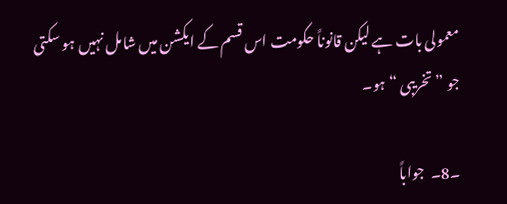معمولی بات ہے لیکن قانوناً حکومت اس قسم کے ایکشن میں شامل نہیں ہو سکتی جو ” تخریبی “ہو۔

۔8۔  جواباً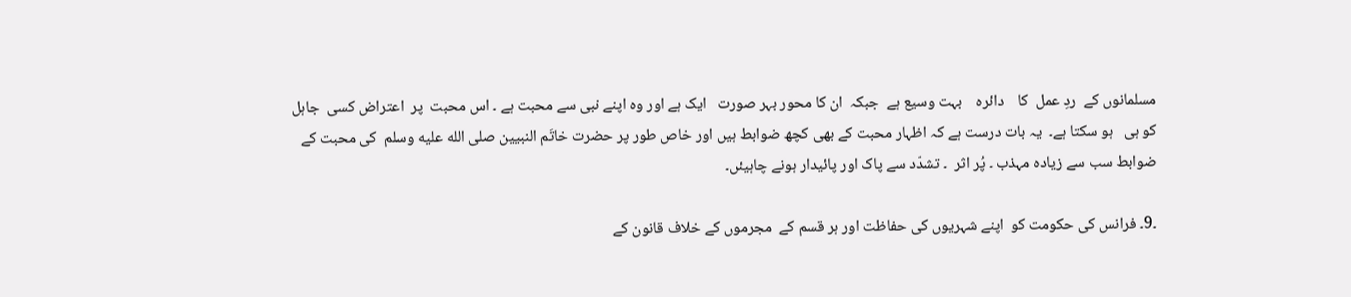مسلمانوں کے  ردِ عمل  کا    دائرہ    بہت وسیع ہے  جبکہ  ان کا محور بہر صورت   ایک ہے اور وہ اپنے نبی سے محبت ہے ۔ اس محبت  پر  اعتراض کسی  جاہل کو ہی   ہو سکتا ہے۔  یہ بات درست ہے کہ اظہار محبت کے بھی کچھ ضوابط ہیں اور خاص طور پر حضرت خاتَم النبیین صلى الله عليه وسلم  کی محبت کے ضوابط سب سے زیادہ مہذب ۔ پُر اثر  ۔ تشدّد سے پاک اور پائیدار ہونے چاہیئں۔

۔9۔ فرانس کی حکومت کو  اپنے شہریوں کی حفاظت اور ہر قسم کے  مجرموں کے خلاف قانون کے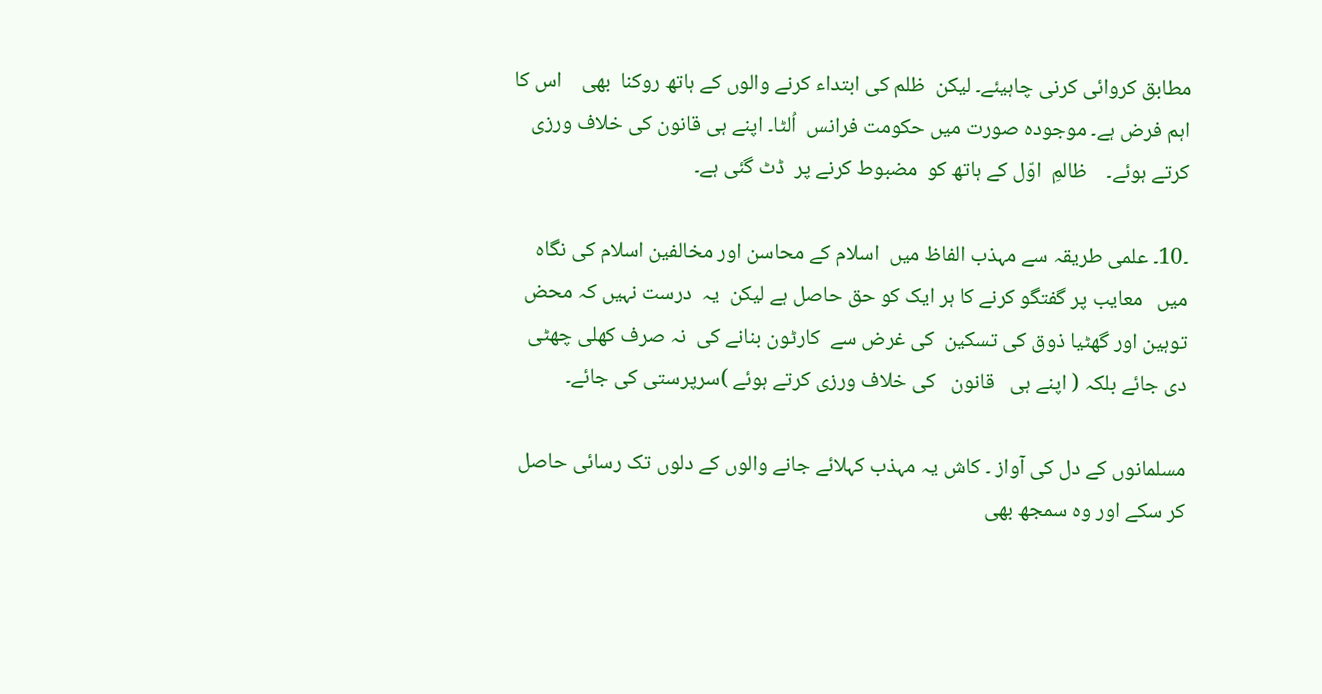مطابق کروائی کرنی چاہیئے۔ لیکن  ظلم کی ابتداء کرنے والوں کے ہاتھ روکنا  بھی    اس کا   اہم فرض ہے۔ موجودہ صورت میں حکومت فرانس  اُلٹا۔ اپنے ہی قانون کی خلاف ورزی کرتے ہوئے۔    ظالمِ  اوّل کے ہاتھ کو  مضبوط کرنے پر  ڈٹ گئی ہے۔

۔10۔ علمی طریقہ سے مہذب الفاظ میں  اسلام کے محاسن اور مخالفین اسلام کی نگاہ میں   معایب پر گفتگو کرنے کا ہر ایک کو حق حاصل ہے لیکن  یہ  درست نہیں کہ محض توہین اور گھٹیا ذوق کی تسکین  کی غرض سے  کارٹون بنانے کی  نہ صرف کھلی چھٹی دی جائے بلکہ ( اپنے ہی   قانون   کی خلاف ورزی کرتے ہوئے )سرپرستی کی جائے۔

مسلمانوں کے دل کی آواز ۔ کاش یہ مہذب کہلائے جانے والوں کے دلوں تک رسائی حاصل کر سکے اور وہ سمجھ بھی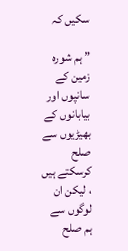سکیں کہ

” ہم شورہ زمین کے سانپوں اور بیابانوں کے بھیڑیوں سے صلح کرسکتے ہیں ، لیکن ان لوگوں سے ہم صلح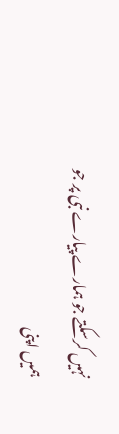نہیں کرسکتے جو ہمارے پیارے نبی پر جو ہمیں اپنی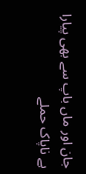جان اور ماں باپ سے بھی پیارا ہے ناپاک حملے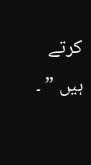کرتے ہیں ” ۔